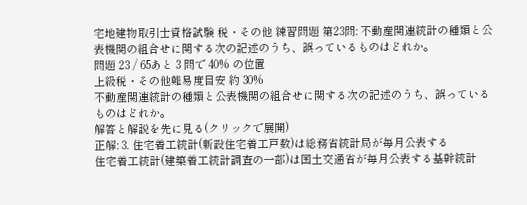宅地建物取引士資格試験 税・その他 練習問題 第23問: 不動産関連統計の種類と公表機関の組合せに関する次の記述のうち、誤っているものはどれか。
問題 23 / 65あと 3 問で 40% の位置
上級税・その他難易度目安 約 30%
不動産関連統計の種類と公表機関の組合せに関する次の記述のうち、誤っているものはどれか。
解答と解説を先に見る(クリックで展開)
正解: 3. 住宅着工統計(新設住宅着工戸数)は総務省統計局が毎月公表する
住宅着工統計(建築着工統計調査の一部)は国土交通省が毎月公表する基幹統計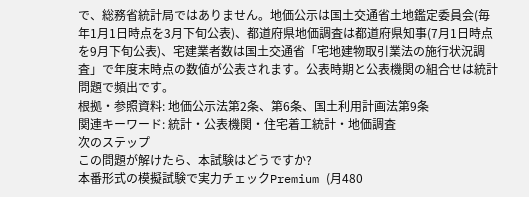で、総務省統計局ではありません。地価公示は国土交通省土地鑑定委員会(毎年1月1日時点を3月下旬公表)、都道府県地価調査は都道府県知事(7月1日時点を9月下旬公表)、宅建業者数は国土交通省「宅地建物取引業法の施行状況調査」で年度末時点の数値が公表されます。公表時期と公表機関の組合せは統計問題で頻出です。
根拠・参照資料: 地価公示法第2条、第6条、国土利用計画法第9条
関連キーワード: 統計・公表機関・住宅着工統計・地価調査
次のステップ
この問題が解けたら、本試験はどうですか?
本番形式の模擬試験で実力チェックPremium (月480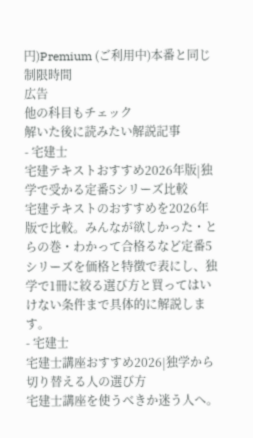円)Premium (ご利用中)本番と同じ制限時間
広告
他の科目もチェック
解いた後に読みたい解説記事
- 宅建士
宅建テキストおすすめ2026年版|独学で受かる定番5シリーズ比較
宅建テキストのおすすめを2026年版で比較。みんなが欲しかった・とらの巻・わかって合格るなど定番5シリーズを価格と特徴で表にし、独学で1冊に絞る選び方と買ってはいけない条件まで具体的に解説します。
- 宅建士
宅建士講座おすすめ2026|独学から切り替える人の選び方
宅建士講座を使うべきか迷う人へ。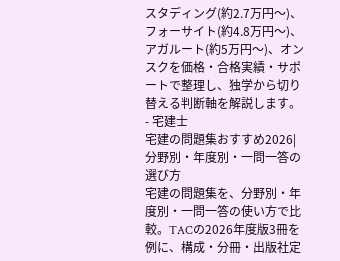スタディング(約2.7万円〜)、フォーサイト(約4.8万円〜)、アガルート(約5万円〜)、オンスクを価格・合格実績・サポートで整理し、独学から切り替える判断軸を解説します。
- 宅建士
宅建の問題集おすすめ2026|分野別・年度別・一問一答の選び方
宅建の問題集を、分野別・年度別・一問一答の使い方で比較。TACの2026年度版3冊を例に、構成・分冊・出版社定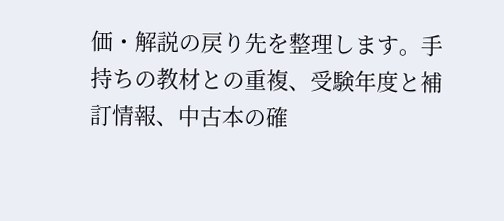価・解説の戻り先を整理します。手持ちの教材との重複、受験年度と補訂情報、中古本の確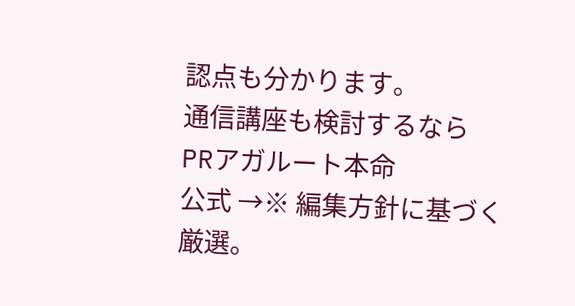認点も分かります。
通信講座も検討するなら
PRアガルート本命
公式 →※ 編集方針に基づく厳選。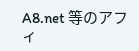A8.net 等のアフィ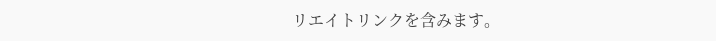リエイトリンクを含みます。